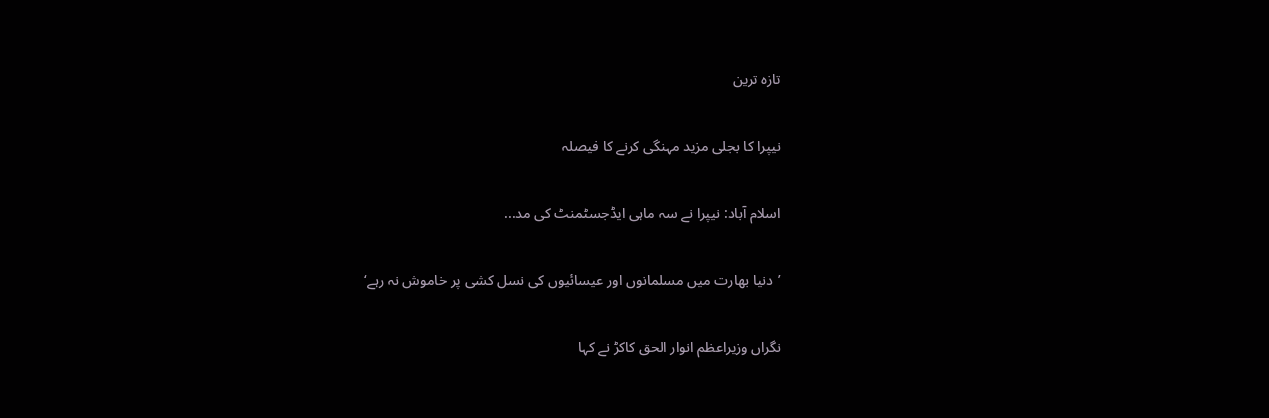تازہ ترین

نیپرا کا بجلی مزید مہنگی کرنے کا فیصلہ

اسلام آباد: نیپرا نے سہ ماہی ایڈجسٹمنٹ کی مد...

’دنیا بھارت میں مسلمانوں اور عیسائیوں کی نسل کشی پر خاموش نہ رہے‘

نگراں وزیراعظم انوار الحق کاکڑ نے کہا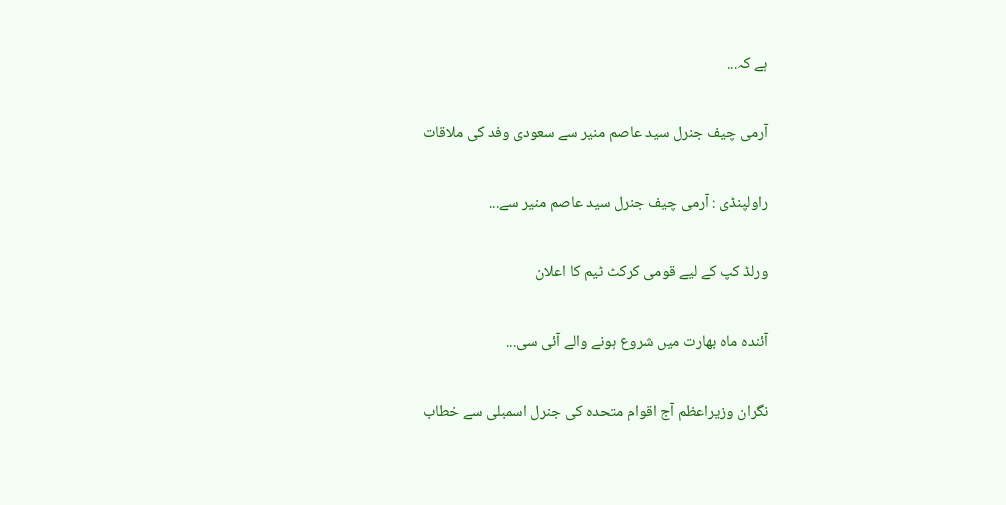ہے کہ...

آرمی چیف جنرل سید عاصم منیر سے سعودی وفد کی ملاقات

راولپنڈی : آرمی چیف جنرل سید عاصم منیر سے...

ورلڈ کپ کے لیے قومی کرکٹ ٹیم کا اعلان

آئندہ ماہ بھارت میں شروع ہونے والے آئی سی...

نگران وزیراعظم آج اقوام متحدہ کی جنرل اسمبلی سے خطاب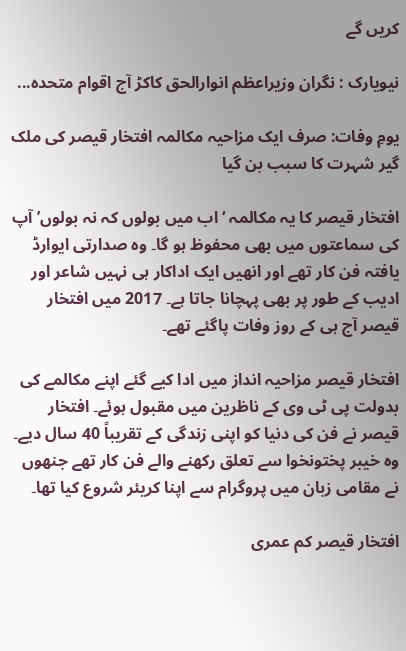کریں گے

نیویارک : نگران وزیراعظم انوارالحق کاکڑ آج اقوام متحدہ...

یومِ وفات: صرف ایک مزاحیہ مکالمہ افتخار قیصر کی ملک گیر شہرت کا سبب بن گیا

افتخار قیصر کا یہ مکالمہ ‘اب میں‌ بولوں کہ نہ بولوں‌’ آپ کی سماعتوں میں بھی محفوظ ہو گا۔ وہ صدارتی ایوارڈ یافتہ فن کار تھے اور انھیں ایک اداکار ہی نہیں شاعر اور ادیب کے طور پر بھی پہچانا جاتا ہے۔ 2017 میں افتخار قیصر آج ہی کے روز وفات پاگئے تھے۔

افتخار قیصر مزاحیہ انداز میں‌ ادا کیے گئے اپنے مکالمے کی بدولت پی ٹی وی کے ناظرین میں مقبول ہوئے۔ افتخار قیصر نے فن کی دنیا کو اپنی زندگی کے تقریباً 40 سال دیے۔ وہ خیبر پختونخوا سے تعلق رکھنے والے فن کار تھے جنھوں نے مقامی زبان میں پروگرام سے اپنا کریئر شروع کیا تھا۔

افتخار قیصر کم عمری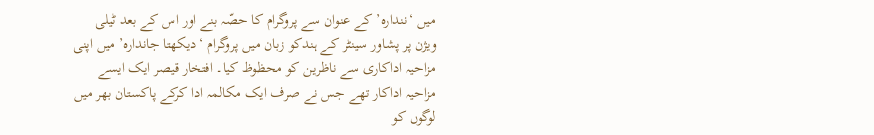میں ‘نندارہ’ کے عنوان سے پروگرام کا حصّہ بنے اور اس کے بعد ٹیلی ویژن پر پشاور سینٹر کے ہندکو زبان میں‌ پروگرام ‘دیکھتا جاندارہ’ میں اپنی مزاحیہ اداکاری سے ناظرین کو محظوظ کیا۔ افتخار قیصر ایک ایسے مزاحیہ اداکار تھے جس نے صرف ایک مکالمہ ادا کرکے پاکستان بھر میں لوگوں کو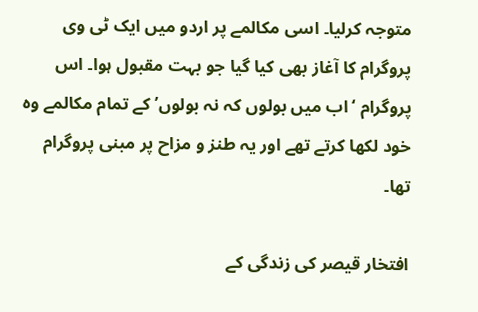متوجہ کرلیا۔ اسی مکالمے پر اردو میں ایک ٹی وی پروگرام کا آغاز بھی کیا گیا جو بہت مقبول ہوا۔ اس پروگرام ‘اب میں بولوں کہ نہ بولوں’ کے تمام مکالمے وہ خود لکھا کرتے تھے اور یہ طنز و مزاح پر مبنی پروگرام تھا۔

افتخار قیصر کی زندگی کے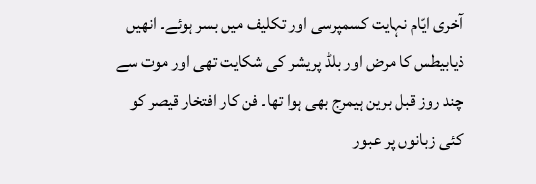آخری ایّام نہایت کسمپرسی اور تکلیف میں بسر ہوئے۔ انھیں ذیابیطس کا مرض اور بلڈ پریشر کی شکایت تھی اور موت سے چند روز قبل برین ہیمرج بھی ہوا تھا۔ فن کار افتخار قیصر کو کئی زبانوں پر عبور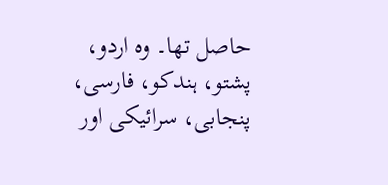حاصل تھا۔ وہ اردو، پشتو، ہندکو، فارسی، پنجابی، سرائیکی اور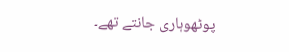پوٹھوہاری جانتے تھے۔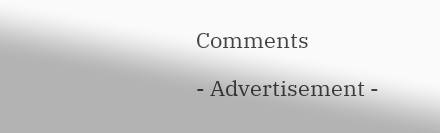Comments

- Advertisement -